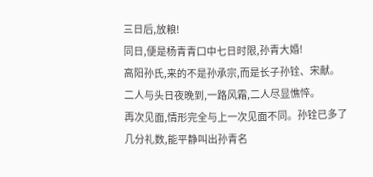三日后,放粮!
同日,便是杨青青口中七日时限,孙青大婚!
高阳孙氏,来的不是孙承宗,而是长子孙铨、宋献。
二人与头日夜晚到,一路风霜,二人尽显憔悴。
再次见面,情形完全与上一次见面不同。孙铨已多了几分礼数,能平静叫出孙青名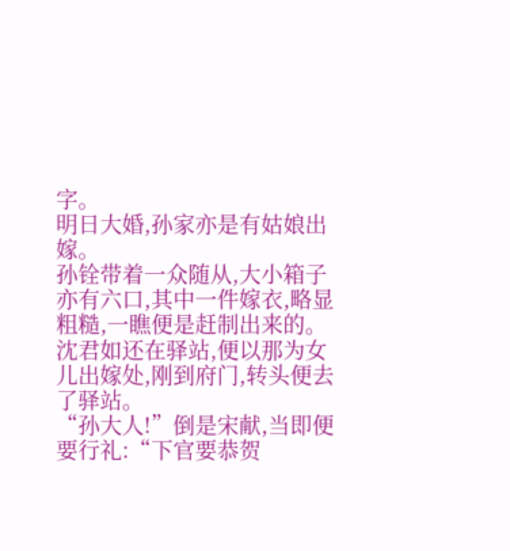字。
明日大婚,孙家亦是有姑娘出嫁。
孙铨带着一众随从,大小箱子亦有六口,其中一件嫁衣,略显粗糙,一瞧便是赶制出来的。
沈君如还在驿站,便以那为女儿出嫁处,刚到府门,转头便去了驿站。
“孙大人!”倒是宋献,当即便要行礼:“下官要恭贺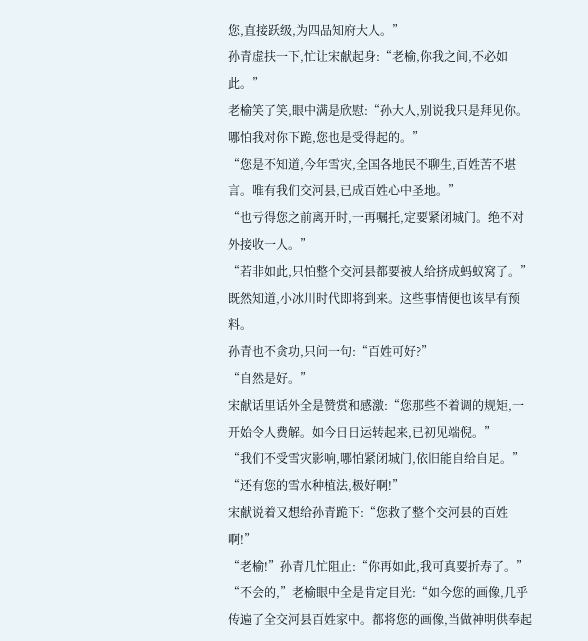您,直接跃级,为四品知府大人。”
孙青虚扶一下,忙让宋献起身:“老榆,你我之间,不必如此。”
老榆笑了笑,眼中满是欣慰:“孙大人,别说我只是拜见你。哪怕我对你下跪,您也是受得起的。”
“您是不知道,今年雪灾,全国各地民不聊生,百姓苦不堪言。唯有我们交河县,已成百姓心中圣地。”
“也亏得您之前离开时,一再嘱托,定要紧闭城门。绝不对外接收一人。”
“若非如此,只怕整个交河县都要被人给挤成蚂蚁窝了。”
既然知道,小冰川时代即将到来。这些事情便也该早有预料。
孙青也不贪功,只问一句:“百姓可好?”
“自然是好。”
宋献话里话外全是赞赏和感激:“您那些不着调的规矩,一开始令人费解。如今日日运转起来,已初见端倪。”
“我们不受雪灾影响,哪怕紧闭城门,依旧能自给自足。”
“还有您的雪水种植法,极好啊!”
宋献说着又想给孙青跪下:“您救了整个交河县的百姓啊!”
“老榆!”孙青几忙阻止:“你再如此,我可真要折寿了。”
“不会的,”老榆眼中全是肯定目光:“如今您的画像,几乎传遍了全交河县百姓家中。都将您的画像,当做神明供奉起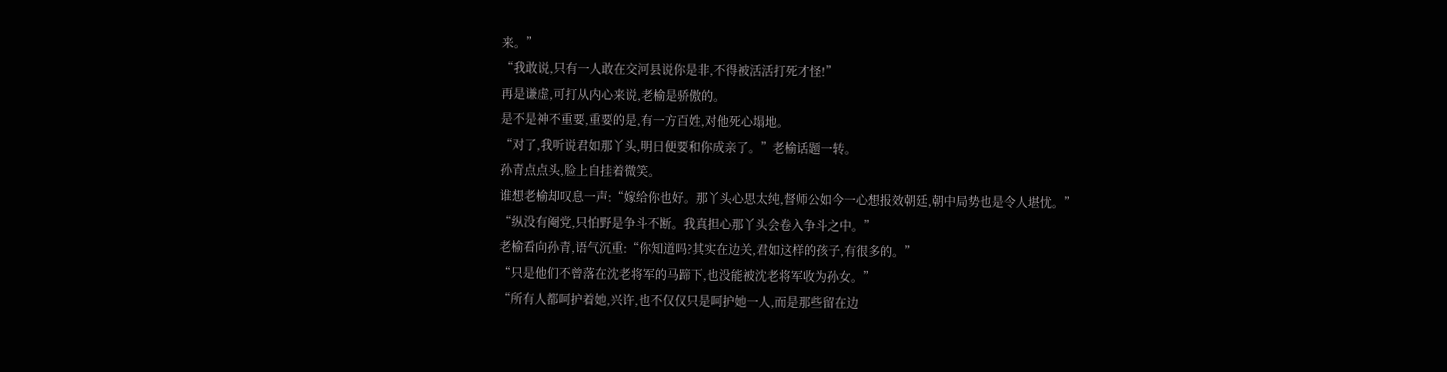来。”
“我敢说,只有一人敢在交河县说你是非,不得被活活打死才怪!”
再是谦虚,可打从内心来说,老榆是骄傲的。
是不是神不重要,重要的是,有一方百姓,对他死心塌地。
“对了,我听说君如那丫头,明日便要和你成亲了。”老榆话题一转。
孙青点点头,脸上自挂着微笑。
谁想老榆却叹息一声:“嫁给你也好。那丫头心思太纯,督师公如今一心想报效朝廷,朝中局势也是令人堪忧。”
“纵没有阉党,只怕野是争斗不断。我真担心那丫头会卷入争斗之中。”
老榆看向孙青,语气沉重:“你知道吗?其实在边关,君如这样的孩子,有很多的。”
“只是他们不曾落在沈老将军的马蹄下,也没能被沈老将军收为孙女。”
“所有人都呵护着她,兴许,也不仅仅只是呵护她一人,而是那些留在边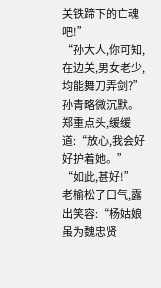关铁蹄下的亡魂吧!”
“孙大人,你可知,在边关,男女老少,均能舞刀弄剑?”
孙青略微沉默。
郑重点头,缓缓道:“放心,我会好好护着她。”
“如此,甚好!”
老榆松了口气,露出笑容:“杨姑娘虽为魏忠贤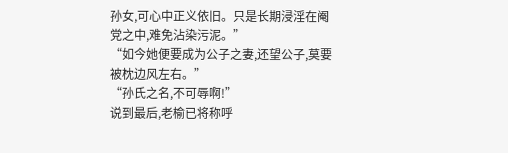孙女,可心中正义依旧。只是长期浸淫在阉党之中,难免沾染污泥。”
“如今她便要成为公子之妻,还望公子,莫要被枕边风左右。”
“孙氏之名,不可辱啊!”
说到最后,老榆已将称呼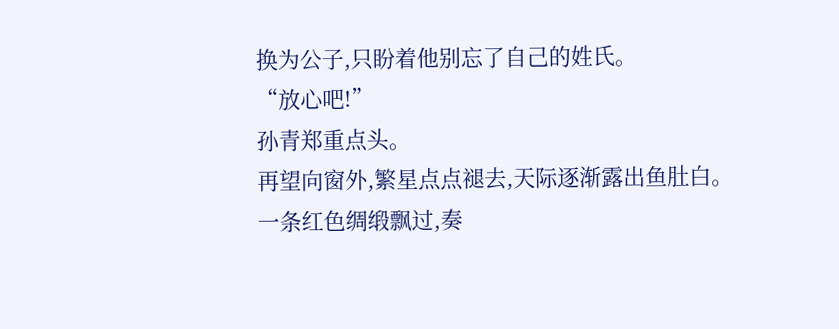换为公子,只盼着他别忘了自己的姓氏。
“放心吧!”
孙青郑重点头。
再望向窗外,繁星点点褪去,天际逐渐露出鱼肚白。
一条红色绸缎飘过,奏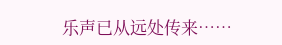乐声已从远处传来……